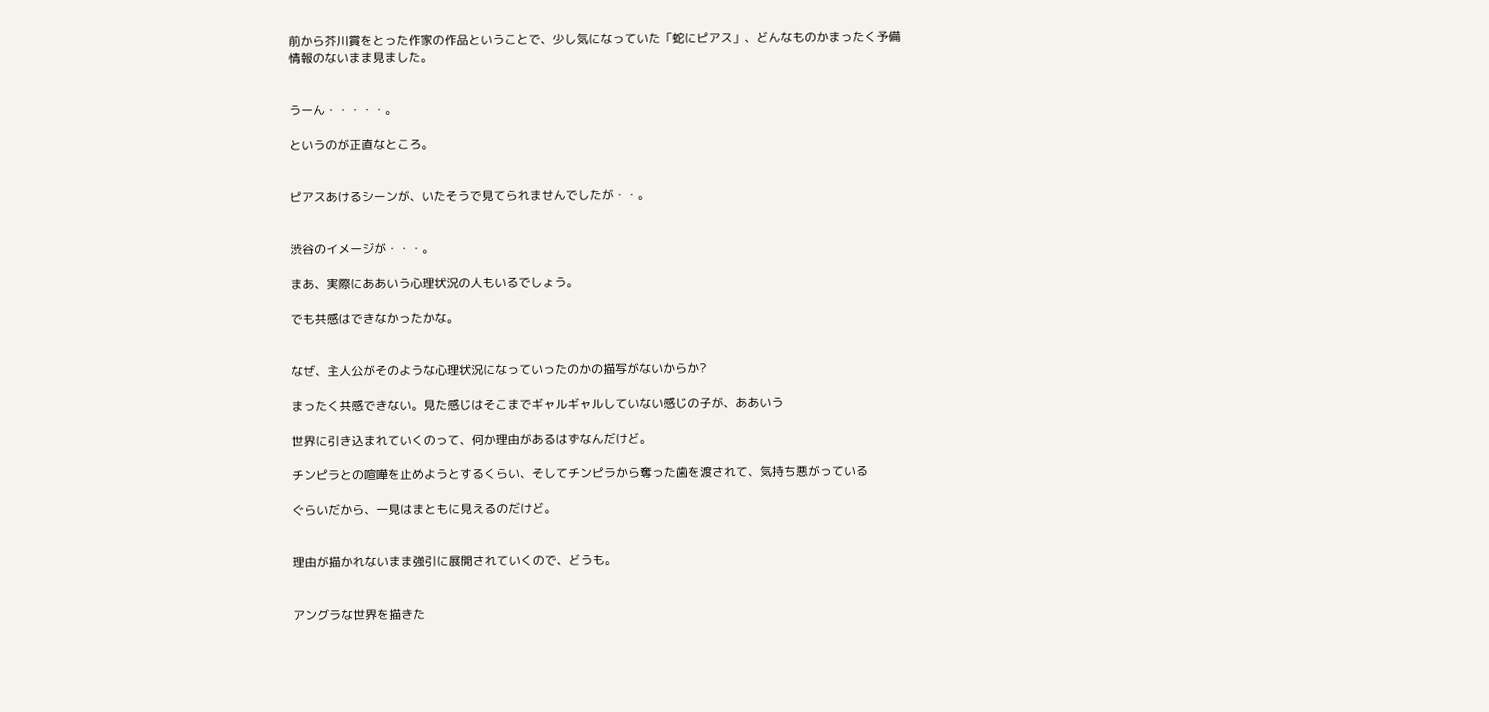前から芥川賞をとった作家の作品ということで、少し気になっていた「蛇にピアス」、どんなものかまったく予備情報のないまま見ました。


うーん・・・・・。

というのが正直なところ。


ピアスあけるシーンが、いたそうで見てられませんでしたが・・。


渋谷のイメージが・・・。

まあ、実際にああいう心理状況の人もいるでしょう。

でも共感はできなかったかな。


なぜ、主人公がそのような心理状況になっていったのかの描写がないからか?

まったく共感できない。見た感じはそこまでギャルギャルしていない感じの子が、ああいう

世界に引き込まれていくのって、何か理由があるはずなんだけど。

チンピラとの喧嘩を止めようとするくらい、そしてチンピラから奪った歯を渡されて、気持ち悪がっている

ぐらいだから、一見はまともに見えるのだけど。


理由が描かれないまま強引に展開されていくので、どうも。


アングラな世界を描きた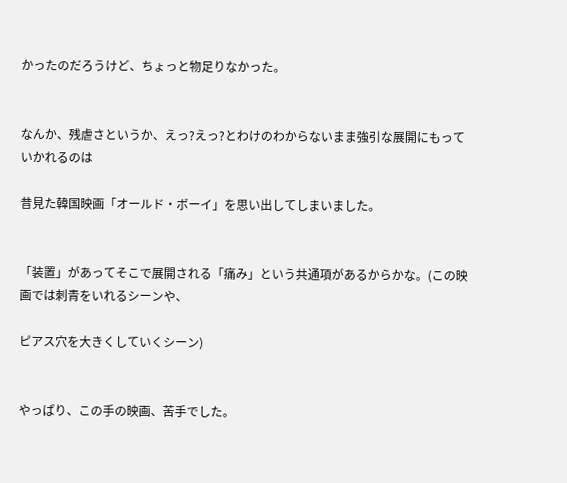かったのだろうけど、ちょっと物足りなかった。


なんか、残虐さというか、えっ?えっ?とわけのわからないまま強引な展開にもっていかれるのは

昔見た韓国映画「オールド・ボーイ」を思い出してしまいました。


「装置」があってそこで展開される「痛み」という共通項があるからかな。(この映画では刺青をいれるシーンや、

ピアス穴を大きくしていくシーン)


やっぱり、この手の映画、苦手でした。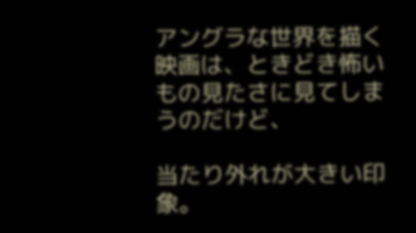アングラな世界を描く映画は、ときどき怖いもの見たさに見てしまうのだけど、

当たり外れが大きい印象。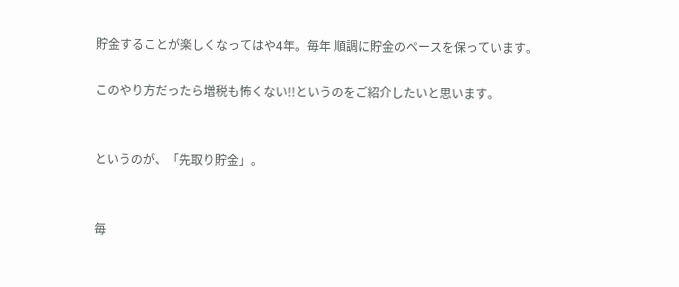貯金することが楽しくなってはや4年。毎年 順調に貯金のペースを保っています。

このやり方だったら増税も怖くない!!というのをご紹介したいと思います。


というのが、「先取り貯金」。


毎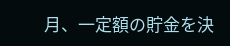月、一定額の貯金を決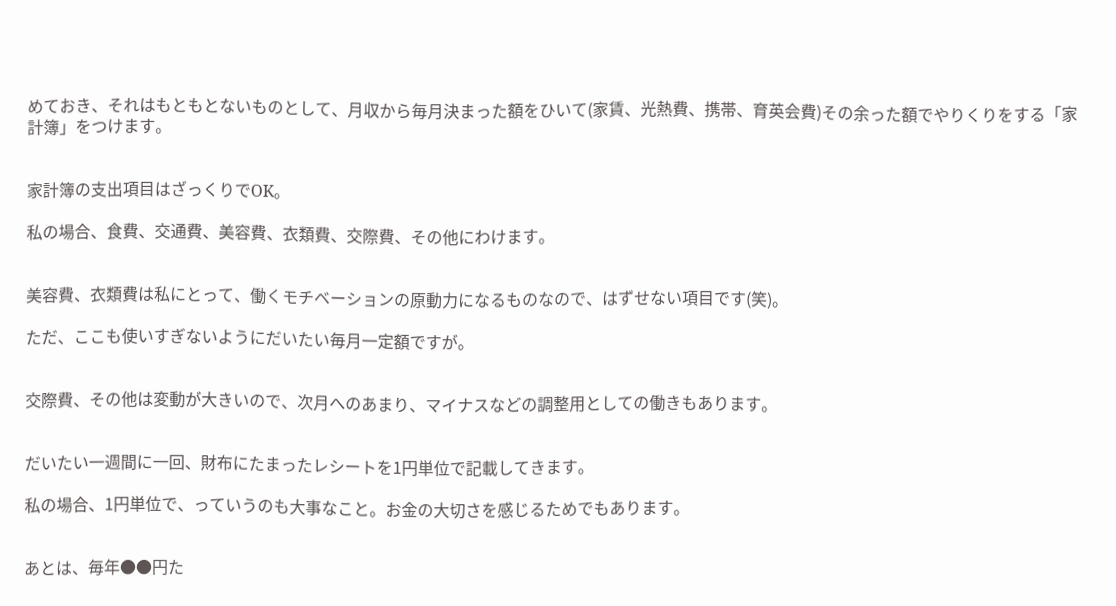めておき、それはもともとないものとして、月収から毎月決まった額をひいて(家賃、光熱費、携帯、育英会費)その余った額でやりくりをする「家計簿」をつけます。


家計簿の支出項目はざっくりでOK。

私の場合、食費、交通費、美容費、衣類費、交際費、その他にわけます。


美容費、衣類費は私にとって、働くモチベーションの原動力になるものなので、はずせない項目です(笑)。

ただ、ここも使いすぎないようにだいたい毎月一定額ですが。


交際費、その他は変動が大きいので、次月へのあまり、マイナスなどの調整用としての働きもあります。


だいたい一週間に一回、財布にたまったレシートを1円単位で記載してきます。

私の場合、1円単位で、っていうのも大事なこと。お金の大切さを感じるためでもあります。


あとは、毎年●●円た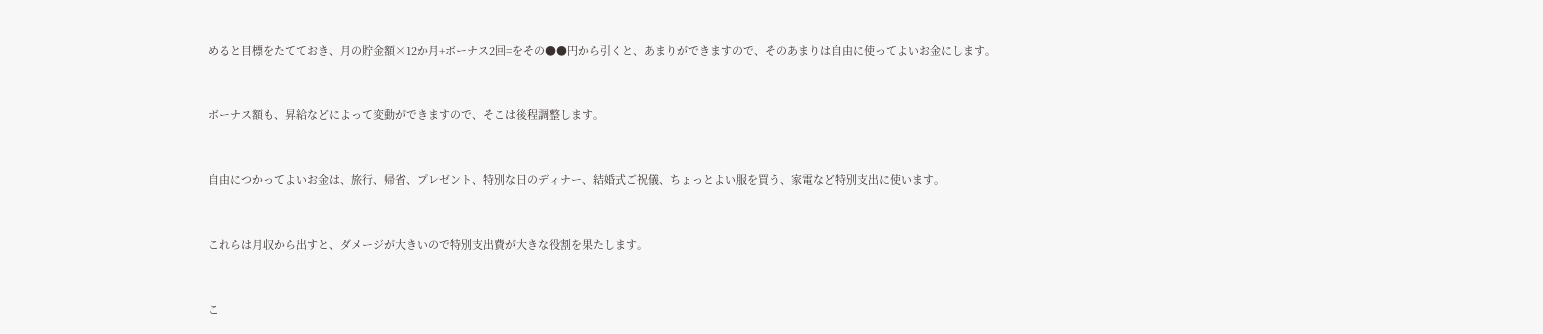めると目標をたてておき、月の貯金額×12か月+ボーナス2回=をその●●円から引くと、あまりができますので、そのあまりは自由に使ってよいお金にします。


ボーナス額も、昇給などによって変動ができますので、そこは後程調整します。


自由につかってよいお金は、旅行、帰省、プレゼント、特別な日のディナー、結婚式ご祝儀、ちょっとよい服を買う、家電など特別支出に使います。


これらは月収から出すと、ダメージが大きいので特別支出費が大きな役割を果たします。


こ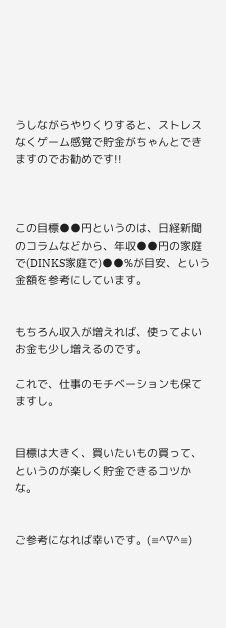うしながらやりくりすると、ストレスなくゲーム感覚で貯金がちゃんとできますのでお勧めです!!



この目標●●円というのは、日経新聞のコラムなどから、年収●●円の家庭で(DINKS家庭で)●●%が目安、という金額を参考にしています。


もちろん収入が増えれば、使ってよいお金も少し増えるのです。

これで、仕事のモチベーションも保てますし。


目標は大きく、買いたいもの買って、というのが楽しく貯金できるコツかな。


ご参考になれば幸いです。(≡^∇^≡)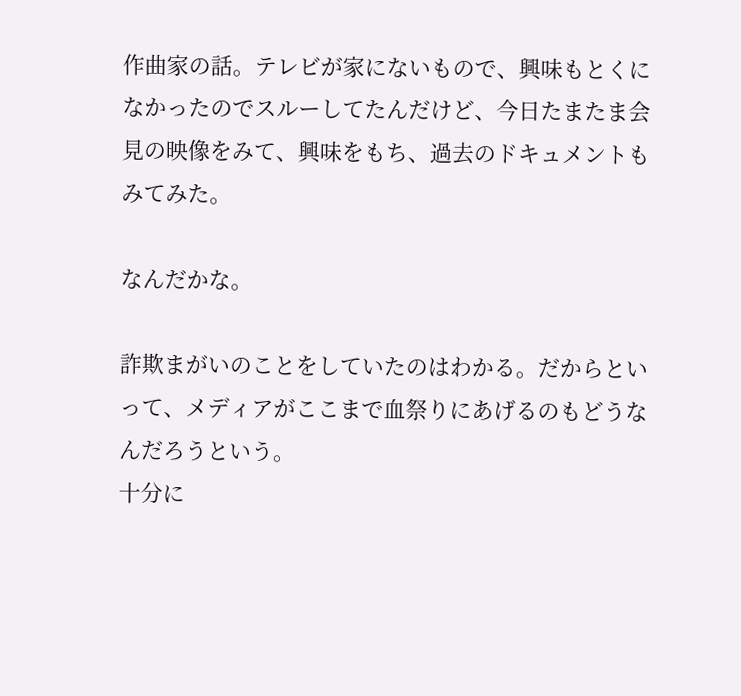作曲家の話。テレビが家にないもので、興味もとくになかったのでスルーしてたんだけど、今日たまたま会見の映像をみて、興味をもち、過去のドキュメントもみてみた。

なんだかな。

詐欺まがいのことをしていたのはわかる。だからといって、メディアがここまで血祭りにあげるのもどうなんだろうという。
十分に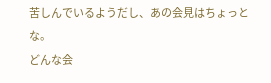苦しんでいるようだし、あの会見はちょっとな。
どんな会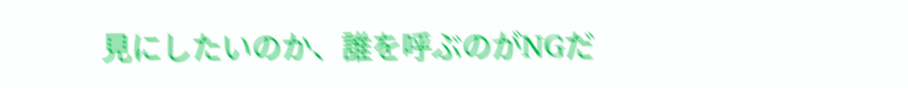見にしたいのか、誰を呼ぶのがNGだ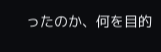ったのか、何を目的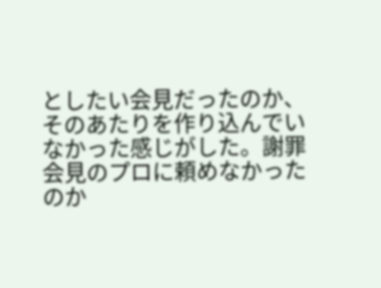としたい会見だったのか、そのあたりを作り込んでいなかった感じがした。謝罪会見のプロに頼めなかったのか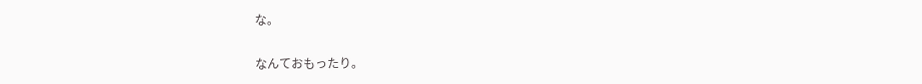な。

なんておもったり。